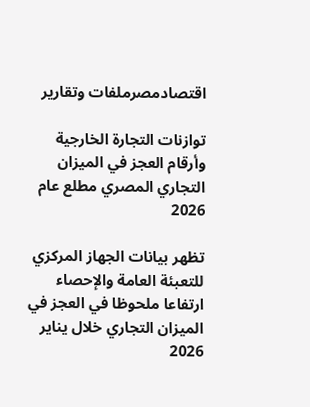اقتصادمصرملفات وتقارير

توازنات التجارة الخارجية وأرقام العجز في الميزان التجاري المصري مطلع عام 2026

تظهر بيانات الجهاز المركزي للتعبئة العامة والإحصاء ارتفاعا ملحوظا في العجز في الميزان التجاري خلال يناير 2026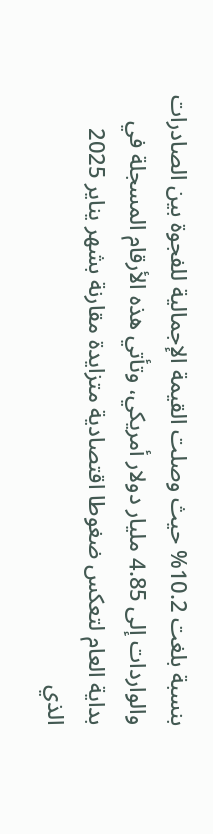بنسبة بلغت 10.2% حيث وصلت القيمة الإجمالية للفجوة بين الصادرات والواردات إلى 4.85 مليار دولار أمريكي، وتأتي هذه الأرقام المسجلة في بداية العام لتعكس ضغوطا اقتصادية متزايدة مقارنة بشهر يناير 2025 الذي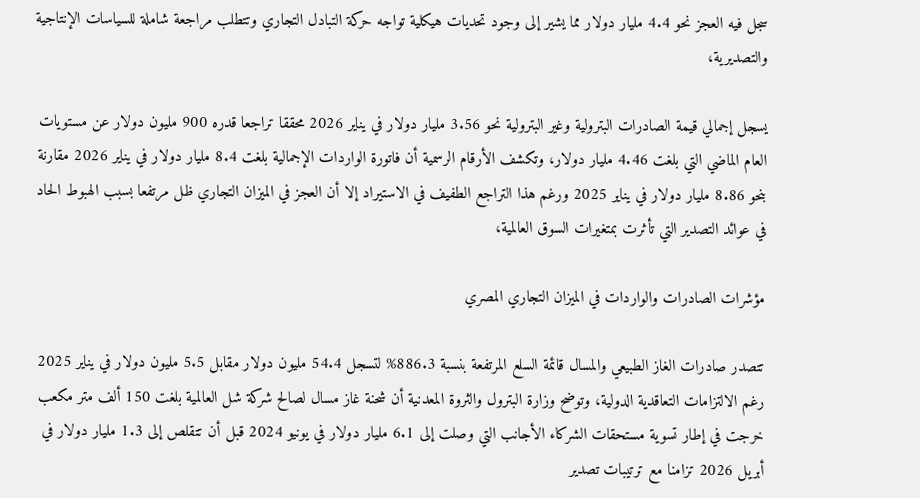سجل فيه العجز نحو 4.4 مليار دولار مما يشير إلى وجود تحديات هيكلية تواجه حركة التبادل التجاري وتتطلب مراجعة شاملة للسياسات الإنتاجية والتصديرية،

يسجل إجمالي قيمة الصادرات البترولية وغير البترولية نحو 3.56 مليار دولار في يناير 2026 محققا تراجعا قدره 900 مليون دولار عن مستويات العام الماضي التي بلغت 4.46 مليار دولار، وتكشف الأرقام الرسمية أن فاتورة الواردات الإجمالية بلغت 8.4 مليار دولار في يناير 2026 مقارنة بنحو 8.86 مليار دولار في يناير 2025 ورغم هذا التراجع الطفيف في الاستيراد إلا أن العجز في الميزان التجاري ظل مرتفعا بسبب الهبوط الحاد في عوائد التصدير التي تأثرت بمتغيرات السوق العالمية،

مؤشرات الصادرات والواردات في الميزان التجاري المصري

تتصدر صادرات الغاز الطبيعي والمسال قائمة السلع المرتفعة بنسبة 886.3% لتسجل 54.4 مليون دولار مقابل 5.5 مليون دولار في يناير 2025 رغم الالتزامات التعاقدية الدولية، وتوضح وزارة البترول والثروة المعدنية أن شحنة غاز مسال لصالح شركة شل العالمية بلغت 150 ألف متر مكعب خرجت في إطار تسوية مستحقات الشركاء الأجانب التي وصلت إلى 6.1 مليار دولار في يونيو 2024 قبل أن تتقلص إلى 1.3 مليار دولار في أبريل 2026 تزامنا مع ترتيبات تصدير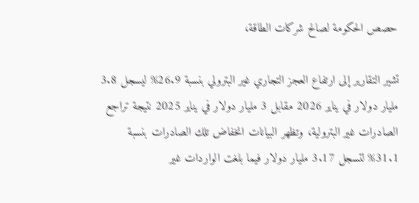حصص الحكومة لصالح شركات الطاقة،

تشير التقارير إلى ارتفاع العجز التجاري غير البترولي بنسبة 26.9% ليسجل 3.8 مليار دولار في يناير 2026 مقابل 3 مليار دولار في يناير 2025 نتيجة تراجع الصادرات غير البترولية، وتظهر البيانات انخفاض تلك الصادرات بنسبة 31.1% لتسجل 3.17 مليار دولار فيما بلغت الواردات غير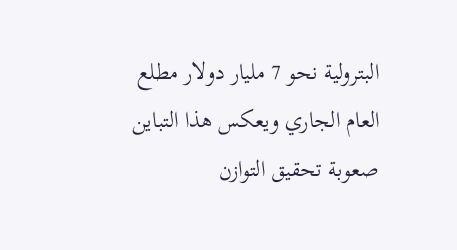البترولية نحو 7 مليار دولار مطلع العام الجاري ويعكس هذا التباين صعوبة تحقيق التوازن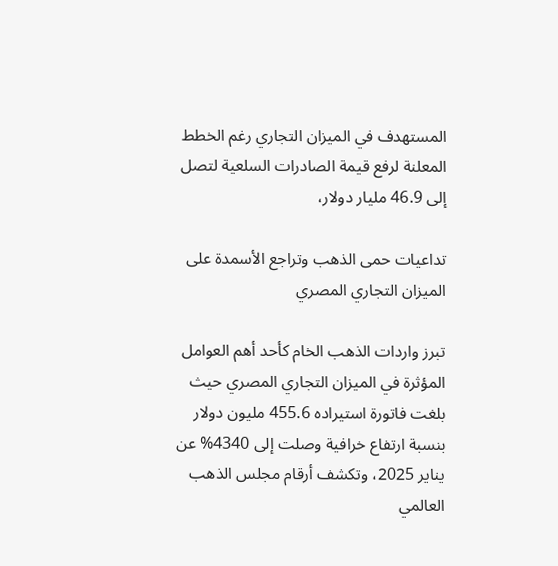المستهدف في الميزان التجاري رغم الخطط المعلنة لرفع قيمة الصادرات السلعية لتصل إلى 46.9 مليار دولار،

تداعيات حمى الذهب وتراجع الأسمدة على الميزان التجاري المصري

تبرز واردات الذهب الخام كأحد أهم العوامل المؤثرة في الميزان التجاري المصري حيث بلغت فاتورة استيراده 455.6 مليون دولار بنسبة ارتفاع خرافية وصلت إلى 4340% عن يناير 2025، وتكشف أرقام مجلس الذهب العالمي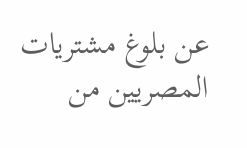عن بلوغ مشتريات المصريين من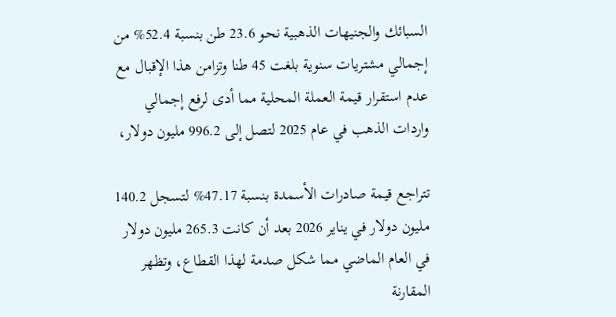السبائك والجنيهات الذهبية نحو 23.6 طن بنسبة 52.4% من إجمالي مشتريات سنوية بلغت 45 طنا وتزامن هذا الإقبال مع عدم استقرار قيمة العملة المحلية مما أدى لرفع إجمالي واردات الذهب في عام 2025 لتصل إلى 996.2 مليون دولار،

تتراجع قيمة صادرات الأسمدة بنسبة 47.17% لتسجل 140.2 مليون دولار في يناير 2026 بعد أن كانت 265.3 مليون دولار في العام الماضي مما شكل صدمة لهذا القطاع، وتظهر المقارنة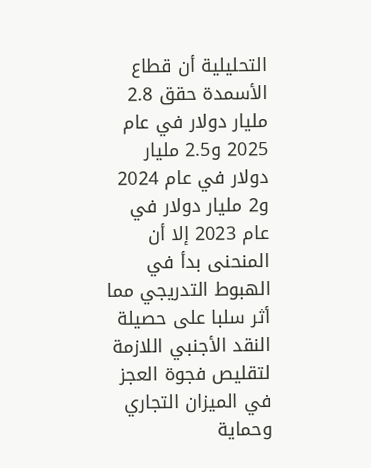التحليلية أن قطاع الأسمدة حقق 2.8 مليار دولار في عام 2025 و2.5 مليار دولار في عام 2024 و2 مليار دولار في عام 2023 إلا أن المنحنى بدأ في الهبوط التدريجي مما أثر سلبا على حصيلة النقد الأجنبي اللازمة لتقليص فجوة العجز في الميزان التجاري وحماية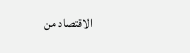الاقتصاد من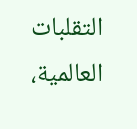التقلبات العالمية،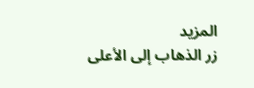المزيد
زر الذهاب إلى الأعلى